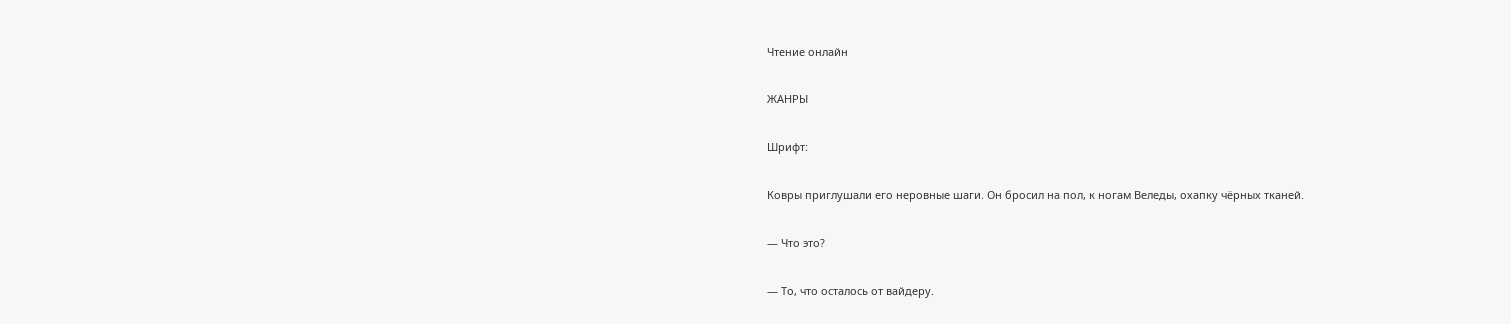Чтение онлайн

ЖАНРЫ

Шрифт:

Ковры приглушали его неровные шаги. Он бросил на пол, к ногам Веледы, охапку чёрных тканей.

— Что это?

— То, что осталось от вайдеру.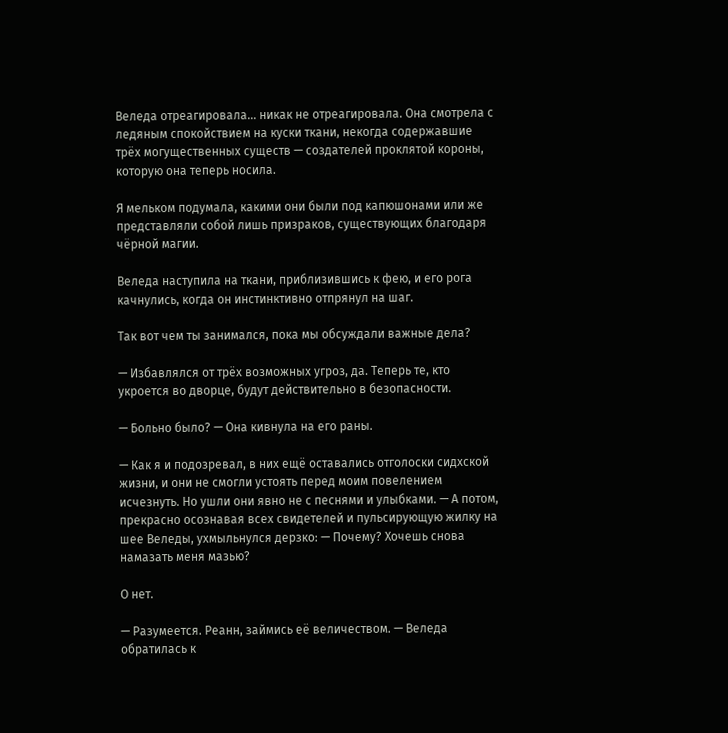Веледа отреагировала… никак не отреагировала. Она смотрела с ледяным спокойствием на куски ткани, некогда содержавшие трёх могущественных существ — создателей проклятой короны, которую она теперь носила.

Я мельком подумала, какими они были под капюшонами или же представляли собой лишь призраков, существующих благодаря чёрной магии.

Веледа наступила на ткани, приблизившись к фею, и его рога качнулись, когда он инстинктивно отпрянул на шаг.

Так вот чем ты занимался, пока мы обсуждали важные дела?

— Избавлялся от трёх возможных угроз, да. Теперь те, кто укроется во дворце, будут действительно в безопасности.

— Больно было? — Она кивнула на его раны.

— Как я и подозревал, в них ещё оставались отголоски сидхской жизни, и они не смогли устоять перед моим повелением исчезнуть. Но ушли они явно не с песнями и улыбками. — А потом, прекрасно осознавая всех свидетелей и пульсирующую жилку на шее Веледы, ухмыльнулся дерзко: — Почему? Хочешь снова намазать меня мазью?

О нет.

— Разумеется. Реанн, займись её величеством. — Веледа обратилась к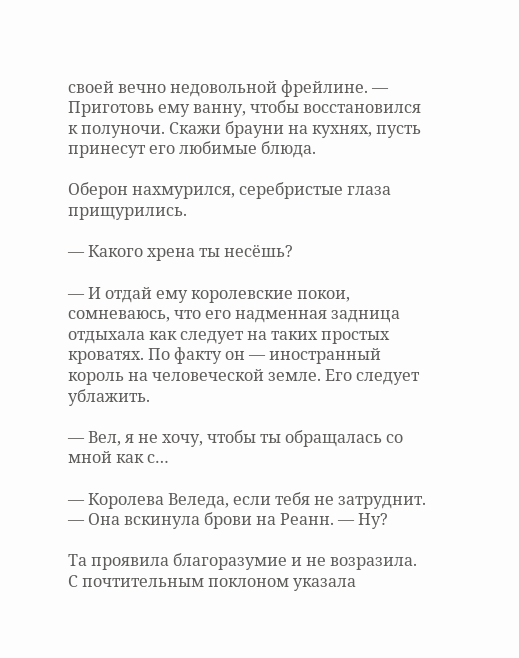своей вечно недовольной фрейлине. — Приготовь ему ванну, чтобы восстановился к полуночи. Скажи брауни на кухнях, пусть принесут его любимые блюда.

Оберон нахмурился, серебристые глаза прищурились.

— Какого хрена ты несёшь?

— И отдай ему королевские покои, сомневаюсь, что его надменная задница отдыхала как следует на таких простых кроватях. По факту он — иностранный король на человеческой земле. Его следует ублажить.

— Вел, я не хочу, чтобы ты обращалась со мной как с…

— Королева Веледа, если тебя не затруднит. — Она вскинула брови на Реанн. — Ну?

Та проявила благоразумие и не возразила. С почтительным поклоном указала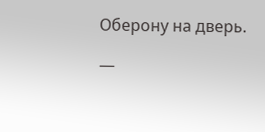Оберону на дверь.

—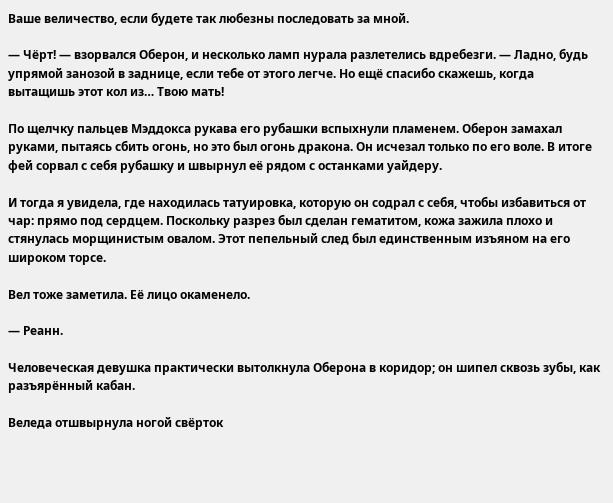Ваше величество, если будете так любезны последовать за мной.

— Чёрт! — взорвался Оберон, и несколько ламп нурала разлетелись вдребезги. — Ладно, будь упрямой занозой в заднице, если тебе от этого легче. Но ещё спасибо скажешь, когда вытащишь этот кол из… Твою мать!

По щелчку пальцев Мэддокса рукава его рубашки вспыхнули пламенем. Оберон замахал руками, пытаясь сбить огонь, но это был огонь дракона. Он исчезал только по его воле. В итоге фей сорвал с себя рубашку и швырнул её рядом с останками уайдеру.

И тогда я увидела, где находилась татуировка, которую он содрал с себя, чтобы избавиться от чар: прямо под сердцем. Поскольку разрез был сделан гематитом, кожа зажила плохо и стянулась морщинистым овалом. Этот пепельный след был единственным изъяном на его широком торсе.

Вел тоже заметила. Её лицо окаменело.

— Реанн.

Человеческая девушка практически вытолкнула Оберона в коридор; он шипел сквозь зубы, как разъярённый кабан.

Веледа отшвырнула ногой свёрток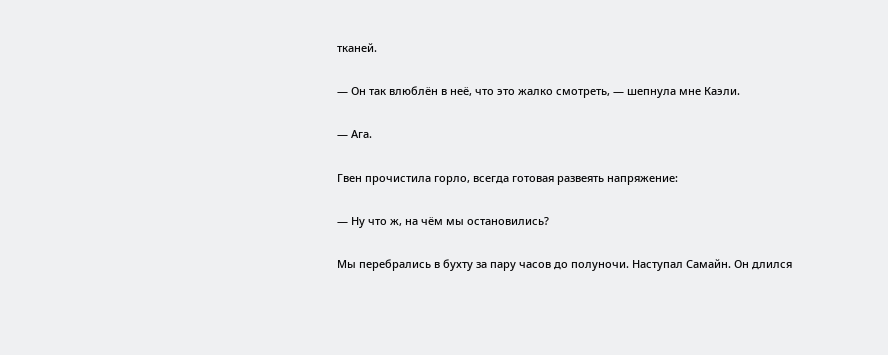тканей.

— Он так влюблён в неё, что это жалко смотреть, — шепнула мне Каэли.

— Ага.

Гвен прочистила горло, всегда готовая развеять напряжение:

— Ну что ж, на чём мы остановились?

Мы перебрались в бухту за пару часов до полуночи. Наступал Самайн. Он длился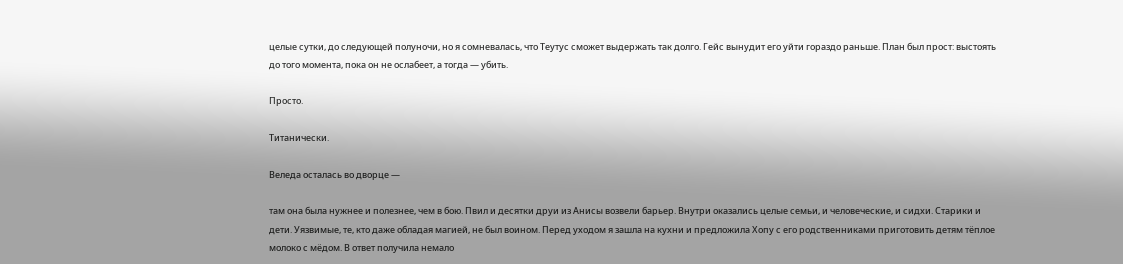целые сутки, до следующей полуночи, но я сомневалась, что Теутус сможет выдержать так долго. Гейс вынудит его уйти гораздо раньше. План был прост: выстоять до того момента, пока он не ослабеет, а тогда — убить.

Просто.

Титанически.

Веледа осталась во дворце —

там она была нужнее и полезнее, чем в бою. Пвил и десятки друи из Анисы возвели барьер. Внутри оказались целые семьи, и человеческие, и сидхи. Старики и дети. Уязвимые, те, кто даже обладая магией, не был воином. Перед уходом я зашла на кухни и предложила Хопу с его родственниками приготовить детям тёплое молоко с мёдом. В ответ получила немало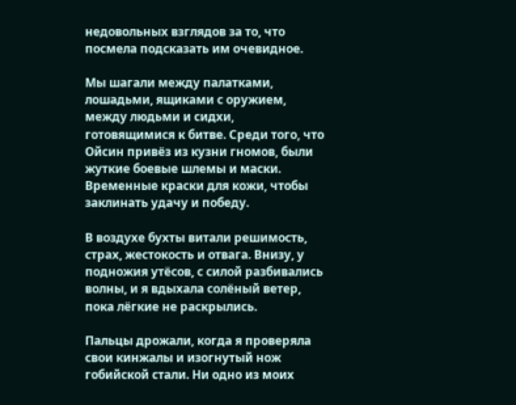недовольных взглядов за то, что посмела подсказать им очевидное.

Мы шагали между палатками, лошадьми, ящиками с оружием, между людьми и сидхи, готовящимися к битве. Среди того, что Ойсин привёз из кузни гномов, были жуткие боевые шлемы и маски. Временные краски для кожи, чтобы заклинать удачу и победу.

В воздухе бухты витали решимость, страх, жестокость и отвага. Внизу, у подножия утёсов, с силой разбивались волны, и я вдыхала солёный ветер, пока лёгкие не раскрылись.

Пальцы дрожали, когда я проверяла свои кинжалы и изогнутый нож гобийской стали. Ни одно из моих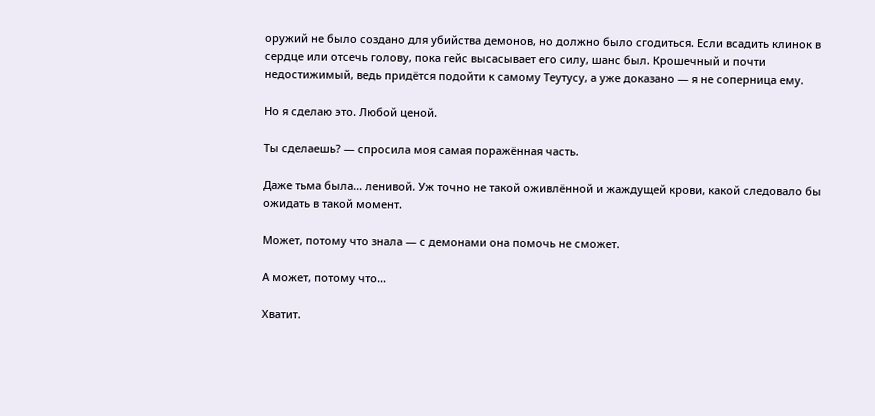оружий не было создано для убийства демонов, но должно было сгодиться. Если всадить клинок в сердце или отсечь голову, пока гейс высасывает его силу, шанс был. Крошечный и почти недостижимый, ведь придётся подойти к самому Теутусу, а уже доказано — я не соперница ему.

Но я сделаю это. Любой ценой.

Ты сделаешь? — спросила моя самая поражённая часть.

Даже тьма была… ленивой. Уж точно не такой оживлённой и жаждущей крови, какой следовало бы ожидать в такой момент.

Может, потому что знала — с демонами она помочь не сможет.

А может, потому что…

Хватит.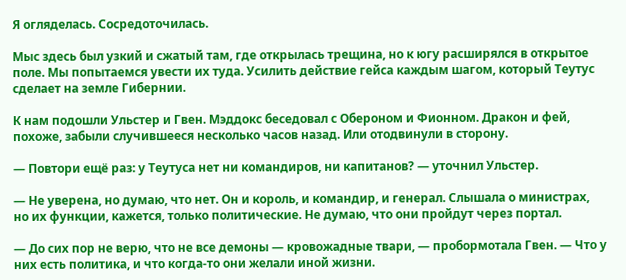Я огляделась. Сосредоточилась.

Мыс здесь был узкий и сжатый там, где открылась трещина, но к югу расширялся в открытое поле. Мы попытаемся увести их туда. Усилить действие гейса каждым шагом, который Теутус сделает на земле Гибернии.

К нам подошли Ульстер и Гвен. Мэддокс беседовал с Обероном и Фионном. Дракон и фей, похоже, забыли случившееся несколько часов назад. Или отодвинули в сторону.

— Повтори ещё раз: у Теутуса нет ни командиров, ни капитанов? — уточнил Ульстер.

— Не уверена, но думаю, что нет. Он и король, и командир, и генерал. Слышала о министрах, но их функции, кажется, только политические. Не думаю, что они пройдут через портал.

— До сих пор не верю, что не все демоны — кровожадные твари, — пробормотала Гвен. — Что у них есть политика, и что когда-то они желали иной жизни.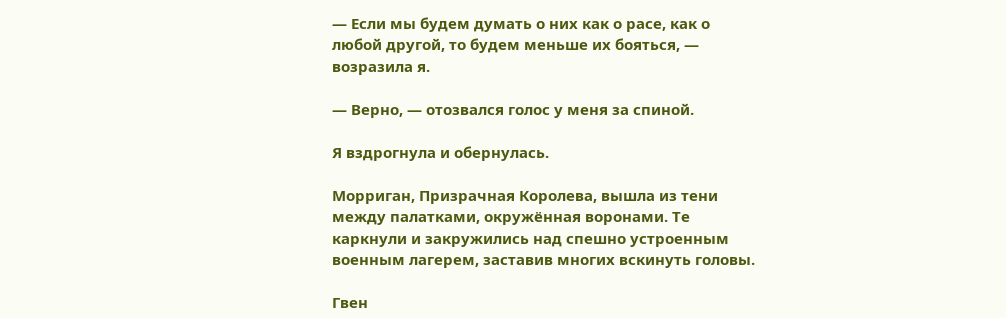— Если мы будем думать о них как о расе, как о любой другой, то будем меньше их бояться, — возразила я.

— Верно, — отозвался голос у меня за спиной.

Я вздрогнула и обернулась.

Морриган, Призрачная Королева, вышла из тени между палатками, окружённая воронами. Те каркнули и закружились над спешно устроенным военным лагерем, заставив многих вскинуть головы.

Гвен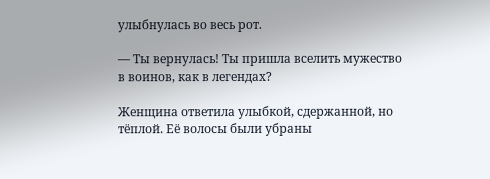улыбнулась во весь рот.

— Ты вернулась! Ты пришла вселить мужество в воинов, как в легендах?

Женщина ответила улыбкой, сдержанной, но тёплой. Её волосы были убраны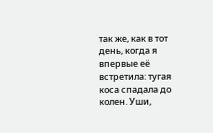так же, как в тот день, когда я впервые её встретила: тугая коса спадала до колен. Уши,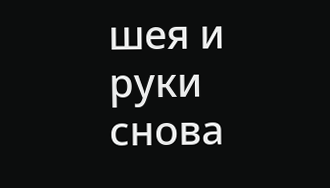шея и руки снова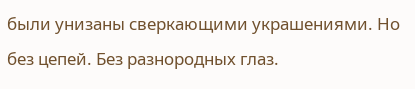были унизаны сверкающими украшениями. Но без цепей. Без разнородных глаз.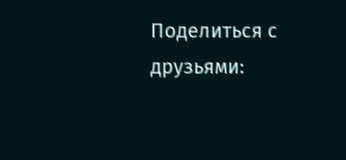Поделиться с друзьями: